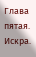Глава пятая. Искра.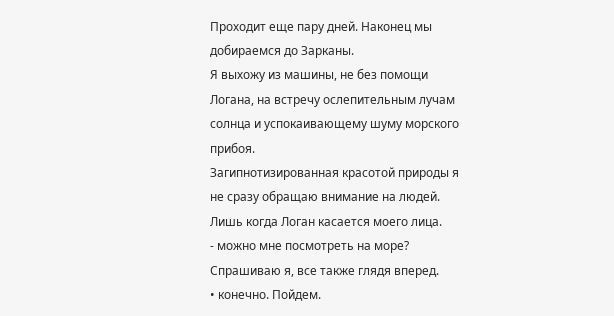Проходит еще пару дней. Наконец мы добираемся до Зарканы.
Я выхожу из машины, не без помощи Логана, на встречу ослепительным лучам солнца и успокаивающему шуму морского прибоя.
Загипнотизированная красотой природы я не сразу обращаю внимание на людей.
Лишь когда Логан касается моего лица.
⁃ можно мне посмотреть на море?
Спрашиваю я, все также глядя вперед.
• конечно. Пойдем.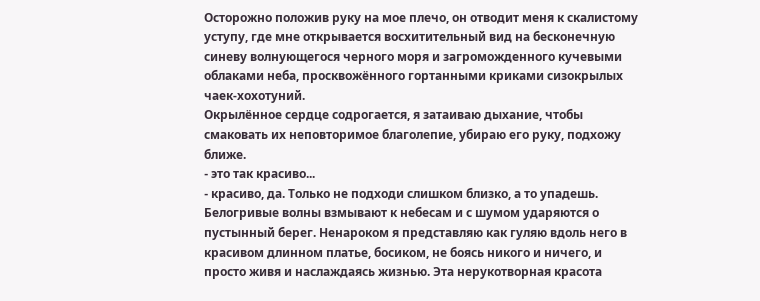Осторожно положив руку на мое плечо, он отводит меня к скалистому уступу, где мне открывается восхитительный вид на бесконечную синеву волнующегося черного моря и загроможденного кучевыми облаками неба, просквожённого гортанными криками сизокрылых чаек-хохотуний.
Окрылённое сердце содрогается, я затаиваю дыхание, чтобы смаковать их неповторимое благолепие, убираю его руку, подхожу ближе.
⁃ это так красиво...
⁃ красиво, да. Только не подходи слишком близко, а то упадешь.
Белогривые волны взмывают к небесам и с шумом ударяются о пустынный берег. Ненароком я представляю как гуляю вдоль него в красивом длинном платье, босиком, не боясь никого и ничего, и просто живя и наслаждаясь жизнью. Эта нерукотворная красота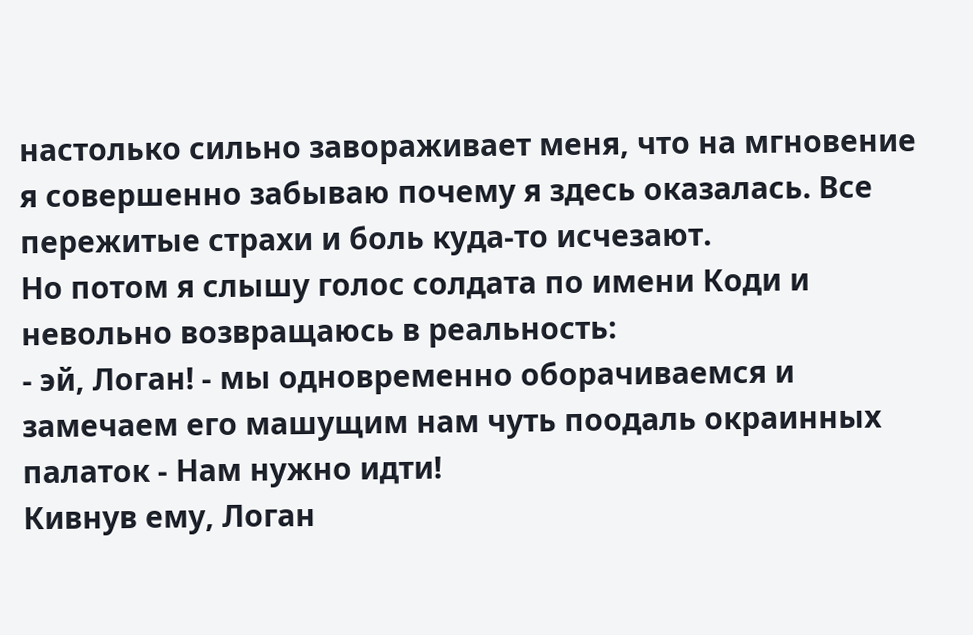настолько сильно завораживает меня, что на мгновение я совершенно забываю почему я здесь оказалась. Все пережитые страхи и боль куда-то исчезают.
Но потом я слышу голос солдата по имени Коди и невольно возвращаюсь в реальность:
⁃ эй, Логан! - мы одновременно оборачиваемся и замечаем его машущим нам чуть поодаль окраинных палаток - Нам нужно идти!
Кивнув ему, Логан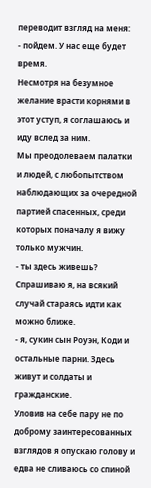переводит взгляд на меня:
⁃ пойдем. У нас еще будет время.
Несмотря на безумное желание врасти корнями в этот уступ, я соглашаюсь и иду вслед за ним.
Мы преодолеваем палатки и людей, с любопытством наблюдающих за очередной партией спасенных, среди которых поначалу я вижу только мужчин.
⁃ ты здесь живешь?
Спрашиваю я, на всякий случай стараясь идти как можно ближе.
⁃ я, сукин сын Роуэн, Коди и остальные парни. Здесь живут и солдаты и гражданские.
Уловив на себе пару не по доброму заинтересованных взглядов я опускаю голову и едва не сливаюсь со спиной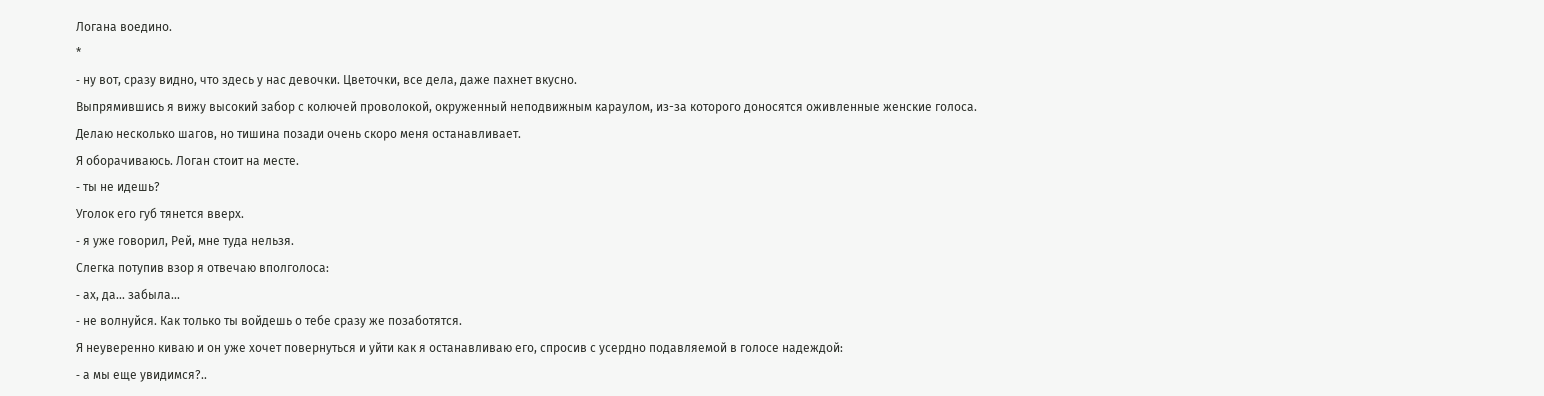Логана воедино.
*
⁃ ну вот, сразу видно, что здесь у нас девочки. Цветочки, все дела, даже пахнет вкусно.
Выпрямившись я вижу высокий забор с колючей проволокой, окруженный неподвижным караулом, из-за которого доносятся оживленные женские голоса.
Делаю несколько шагов, но тишина позади очень скоро меня останавливает.
Я оборачиваюсь. Логан стоит на месте.
⁃ ты не идешь?
Уголок его губ тянется вверх.
⁃ я уже говорил, Рей, мне туда нельзя.
Слегка потупив взор я отвечаю вполголоса:
⁃ ах, да... забыла...
⁃ не волнуйся. Как только ты войдешь о тебе сразу же позаботятся.
Я неуверенно киваю и он уже хочет повернуться и уйти как я останавливаю его, спросив с усердно подавляемой в голосе надеждой:
⁃ а мы еще увидимся?..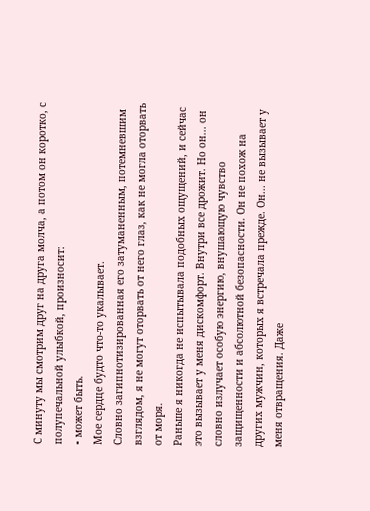С минуту мы смотрим друг на друга молча, а потом он коротко, с полупечальной улыбкой, произносит:
⁃ может быть.
Мое сердце будто что-то укалывает.
Словно загипнотизированная его затуманенным, потемневшим взглядом, я не могут оторвать от него глаз, как не могла оторвать от моря.
Раньше я никогда не испытывала подобных ощущений, и сейчас это вызывает у меня дискомфорт. Внутри все дрожит. Но он... он словно излучает особую энергию, внушающую чувство защищенности и абсолютной безопасности. Он не похож на других мужчин, которых я встречала прежде. Он... не вызывает у меня отвращения. Даже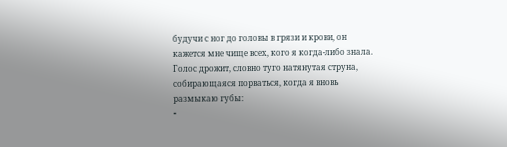будучи с ног до головы в грязи и крови, он кажется мне чище всех, кого я когда-либо знала.
Голос дрожит, словно туго натянутая струна, собирающаяся порваться, когда я вновь размыкаю губы:
⁃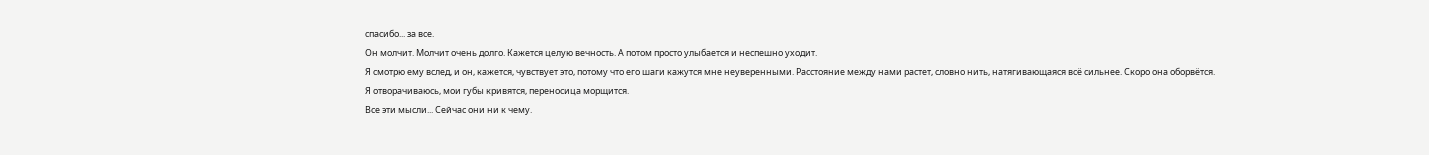спасибо... за все.
Он молчит. Молчит очень долго. Кажется целую вечность. А потом просто улыбается и неспешно уходит.
Я смотрю ему вслед, и он, кажется, чувствует это, потому что его шаги кажутся мне неуверенными. Расстояние между нами растет, словно нить, натягивающаяся всё сильнее. Скоро она оборвётся.
Я отворачиваюсь, мои губы кривятся, переносица морщится.
Все эти мысли... Сейчас они ни к чему.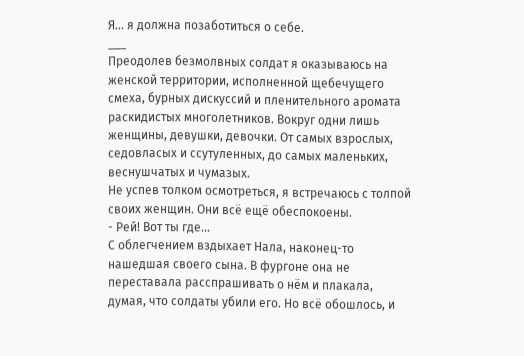Я... я должна позаботиться о себе.
___
Преодолев безмолвных солдат я оказываюсь на женской территории, исполненной щебечущего смеха, бурных дискуссий и пленительного аромата раскидистых многолетников. Вокруг одни лишь женщины, девушки, девочки. От самых взрослых, седовласых и ссутуленных, до самых маленьких, веснушчатых и чумазых.
Не успев толком осмотреться, я встречаюсь с толпой своих женщин. Они всё ещё обеспокоены.
- Рей! Вот ты где...
С облегчением вздыхает Нала, наконец-то нашедшая своего сына. В фургоне она не переставала расспрашивать о нём и плакала, думая, что солдаты убили его. Но всё обошлось, и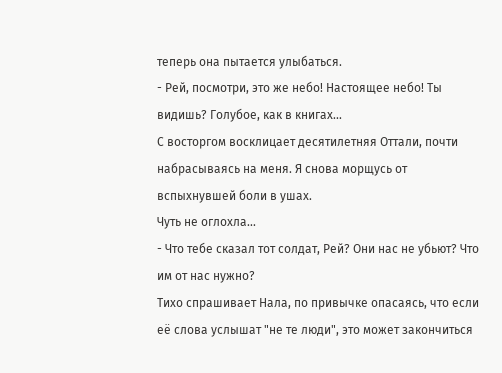теперь она пытается улыбаться.
- Рей, посмотри, это же небо! Настоящее небо! Ты видишь? Голубое, как в книгах...
С восторгом восклицает десятилетняя Оттали, почти набрасываясь на меня. Я снова морщусь от вспыхнувшей боли в ушах.
Чуть не оглохла...
- Что тебе сказал тот солдат, Рей? Они нас не убьют? Что им от нас нужно?
Тихо спрашивает Нала, по привычке опасаясь, что если её слова услышат "не те люди", это может закончиться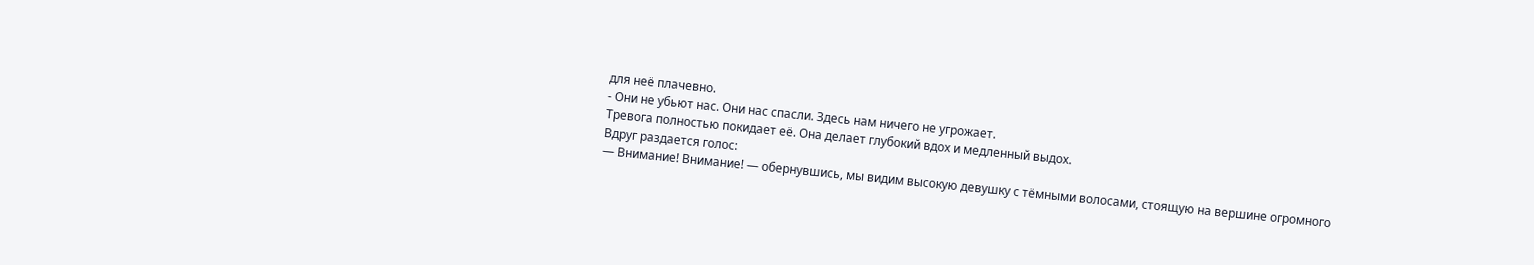для неё плачевно.
- Они не убьют нас. Они нас спасли. Здесь нам ничего не угрожает.
Тревога полностью покидает её. Она делает глубокий вдох и медленный выдох.
Вдруг раздается голос:
— Внимание! Внимание! — обернувшись, мы видим высокую девушку с тёмными волосами, стоящую на вершине огромного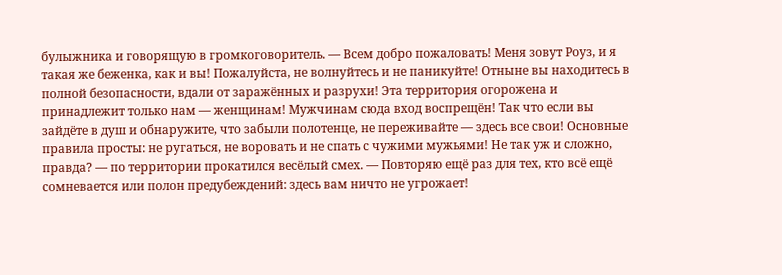булыжника и говорящую в громкоговоритель. — Всем добро пожаловать! Меня зовут Роуз, и я такая же беженка, как и вы! Пожалуйста, не волнуйтесь и не паникуйте! Отныне вы находитесь в полной безопасности, вдали от заражённых и разрухи! Эта территория огорожена и принадлежит только нам — женщинам! Мужчинам сюда вход воспрещён! Так что если вы зайдёте в душ и обнаружите, что забыли полотенце, не переживайте — здесь все свои! Основные правила просты: не ругаться, не воровать и не спать с чужими мужьями! Не так уж и сложно, правда? — по территории прокатился весёлый смех. — Повторяю ещё раз для тех, кто всё ещё сомневается или полон предубеждений: здесь вам ничто не угрожает!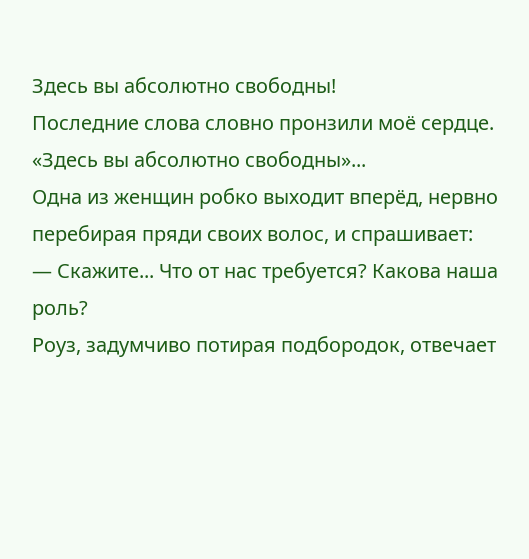Здесь вы абсолютно свободны!
Последние слова словно пронзили моё сердце.
«Здесь вы абсолютно свободны»...
Одна из женщин робко выходит вперёд, нервно перебирая пряди своих волос, и спрашивает:
— Скажите... Что от нас требуется? Какова наша роль?
Роуз, задумчиво потирая подбородок, отвечает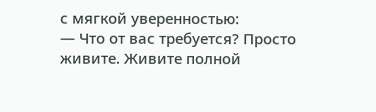с мягкой уверенностью:
— Что от вас требуется? Просто живите. Живите полной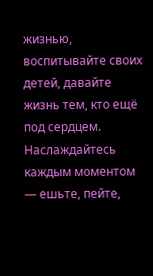жизнью, воспитывайте своих детей, давайте жизнь тем, кто ещё под сердцем. Наслаждайтесь каждым моментом — ешьте, пейте,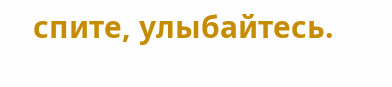спите, улыбайтесь.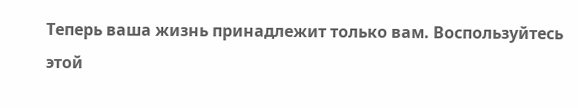Теперь ваша жизнь принадлежит только вам. Воспользуйтесь этой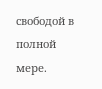свободой в полной мере.